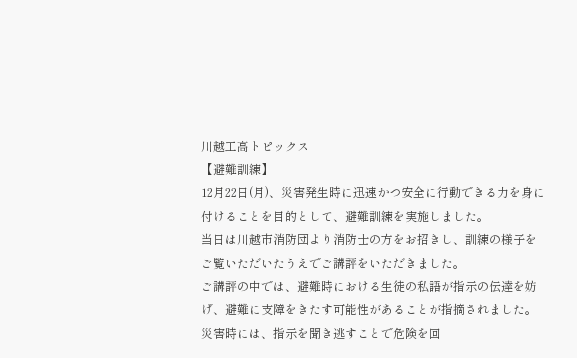川越工高トピックス
【避難訓練】
12月22日(月)、災害発生時に迅速かつ安全に行動できる力を身に付けることを目的として、避難訓練を実施しました。
当日は川越市消防団より消防士の方をお招きし、訓練の様子をご覧いただいたうえでご講評をいただきました。
ご講評の中では、避難時における生徒の私語が指示の伝達を妨げ、避難に支障をきたす可能性があることが指摘されました。
災害時には、指示を聞き逃すことで危険を回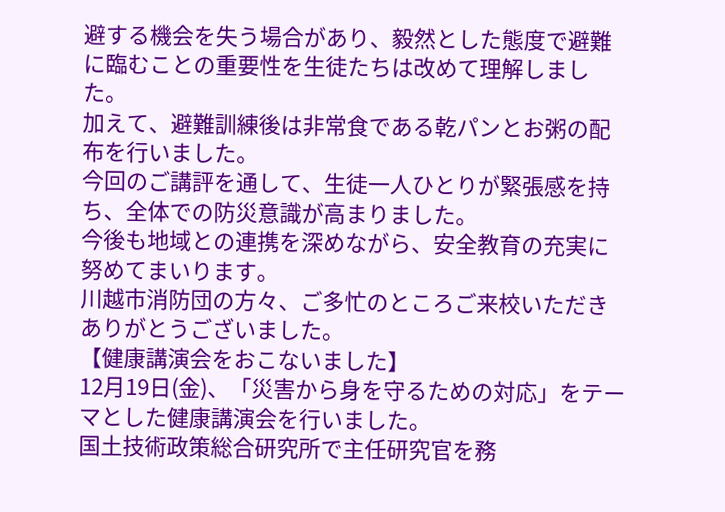避する機会を失う場合があり、毅然とした態度で避難に臨むことの重要性を生徒たちは改めて理解しました。
加えて、避難訓練後は非常食である乾パンとお粥の配布を行いました。
今回のご講評を通して、生徒一人ひとりが緊張感を持ち、全体での防災意識が高まりました。
今後も地域との連携を深めながら、安全教育の充実に努めてまいります。
川越市消防団の方々、ご多忙のところご来校いただきありがとうございました。
【健康講演会をおこないました】
12月19日(金)、「災害から身を守るための対応」をテーマとした健康講演会を行いました。
国土技術政策総合研究所で主任研究官を務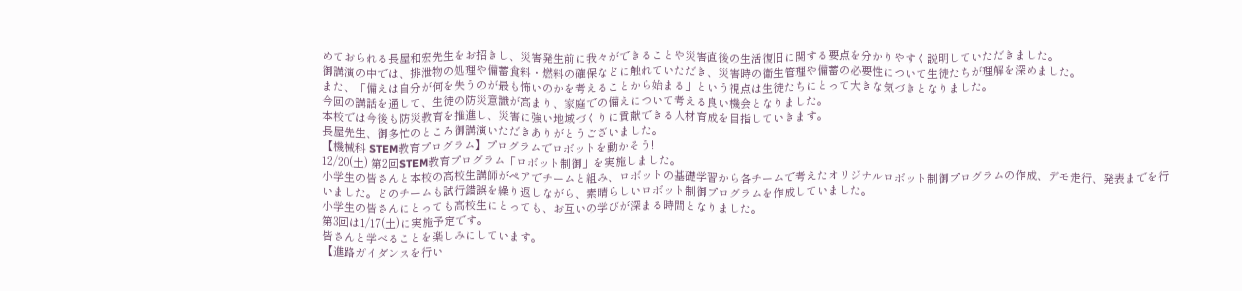めておられる長屋和宏先生をお招きし、災害発生前に我々ができることや災害直後の生活復旧に関する要点を分かりやすく説明していただきました。
御講演の中では、排泄物の処理や備蓄食料・燃料の確保などに触れていただき、災害時の衛生管理や備蓄の必要性について生徒たちが理解を深めました。
また、「備えは自分が何を失うのが最も怖いのかを考えることから始まる」という視点は生徒たちにとって大きな気づきとなりました。
今回の講話を通して、生徒の防災意識が高まり、家庭での備えについて考える良い機会となりました。
本校では今後も防災教育を推進し、災害に強い地域づくりに貢献できる人材育成を目指していきます。
長屋先生、御多忙のところ御講演いただきありがとうございました。
【機械科 STEM教育プログラム】プログラムでロボットを動かそう!
12/20(土) 第2回STEM教育プログラム「ロボット制御」を実施しました。
小学生の皆さんと本校の高校生講師がペアでチームと組み、ロボットの基礎学習から各チームで考えたオリジナルロボット制御プログラムの作成、デモ走行、発表までを行いました。どのチームも試行錯誤を繰り返しながら、素晴らしいロボット制御プログラムを作成していました。
小学生の皆さんにとっても高校生にとっても、お互いの学びが深まる時間となりました。
第3回は1/17(土)に実施予定です。
皆さんと学べることを楽しみにしています。
【進路ガイダンスを行い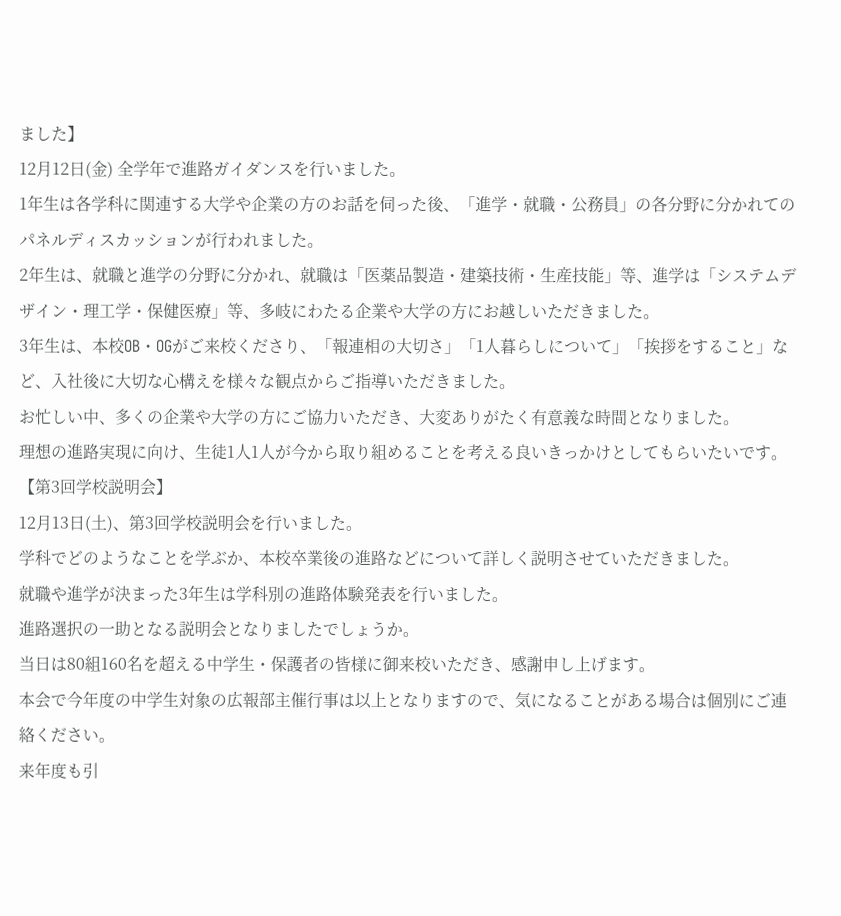ました】
12月12日(金) 全学年で進路ガイダンスを行いました。
1年生は各学科に関連する大学や企業の方のお話を伺った後、「進学・就職・公務員」の各分野に分かれてのパネルディスカッションが行われました。
2年生は、就職と進学の分野に分かれ、就職は「医薬品製造・建築技術・生産技能」等、進学は「システムデザイン・理工学・保健医療」等、多岐にわたる企業や大学の方にお越しいただきました。
3年生は、本校OB・OGがご来校くださり、「報連相の大切さ」「1人暮らしについて」「挨拶をすること」など、入社後に大切な心構えを様々な観点からご指導いただきました。
お忙しい中、多くの企業や大学の方にご協力いただき、大変ありがたく有意義な時間となりました。
理想の進路実現に向け、生徒1人1人が今から取り組めることを考える良いきっかけとしてもらいたいです。
【第3回学校説明会】
12月13日(土)、第3回学校説明会を行いました。
学科でどのようなことを学ぶか、本校卒業後の進路などについて詳しく説明させていただきました。
就職や進学が決まった3年生は学科別の進路体験発表を行いました。
進路選択の一助となる説明会となりましたでしょうか。
当日は80組160名を超える中学生・保護者の皆様に御来校いただき、感謝申し上げます。
本会で今年度の中学生対象の広報部主催行事は以上となりますので、気になることがある場合は個別にご連絡ください。
来年度も引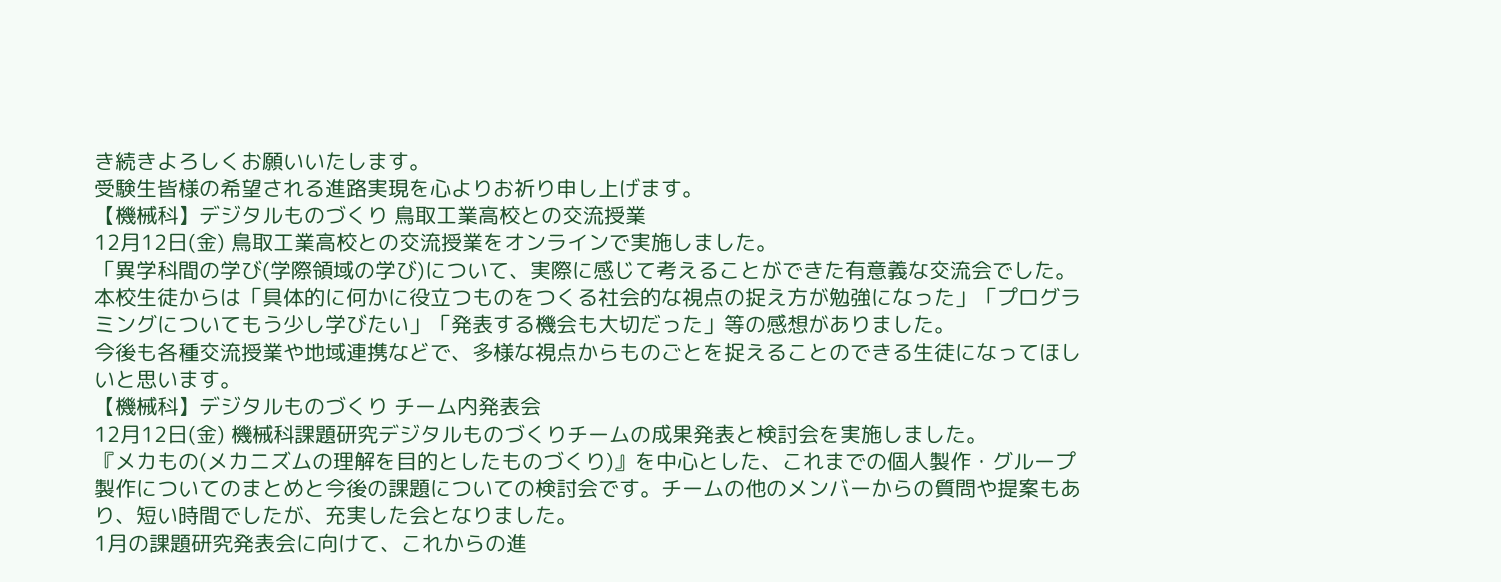き続きよろしくお願いいたします。
受験生皆様の希望される進路実現を心よりお祈り申し上げます。
【機械科】デジタルものづくり 鳥取工業高校との交流授業
12月12日(金) 鳥取工業高校との交流授業をオンラインで実施しました。
「異学科間の学び(学際領域の学び)について、実際に感じて考えることができた有意義な交流会でした。
本校生徒からは「具体的に何かに役立つものをつくる社会的な視点の捉え方が勉強になった」「プログラミングについてもう少し学びたい」「発表する機会も大切だった」等の感想がありました。
今後も各種交流授業や地域連携などで、多様な視点からものごとを捉えることのできる生徒になってほしいと思います。
【機械科】デジタルものづくり チーム内発表会
12月12日(金) 機械科課題研究デジタルものづくりチームの成果発表と検討会を実施しました。
『メカもの(メカニズムの理解を目的としたものづくり)』を中心とした、これまでの個人製作・グループ製作についてのまとめと今後の課題についての検討会です。チームの他のメンバーからの質問や提案もあり、短い時間でしたが、充実した会となりました。
1月の課題研究発表会に向けて、これからの進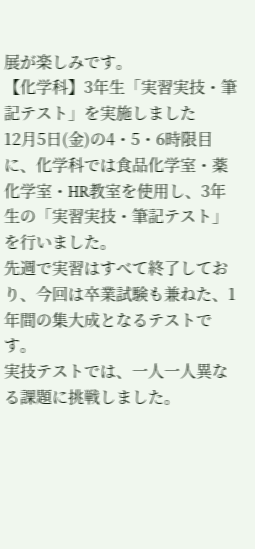展が楽しみです。
【化学科】3年生「実習実技・筆記テスト」を実施しました
12月5日(金)の4・5・6時限目に、化学科では食品化学室・薬化学室・HR教室を使用し、3年生の「実習実技・筆記テスト」を行いました。
先週で実習はすべて終了しており、今回は卒業試験も兼ねた、1年間の集大成となるテストです。
実技テストでは、一人一人異なる課題に挑戦しました。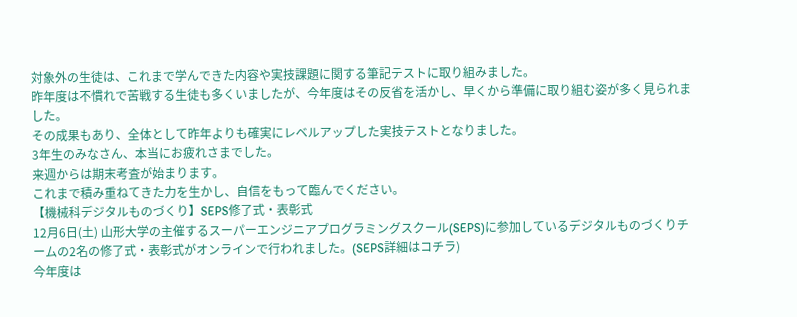対象外の生徒は、これまで学んできた内容や実技課題に関する筆記テストに取り組みました。
昨年度は不慣れで苦戦する生徒も多くいましたが、今年度はその反省を活かし、早くから準備に取り組む姿が多く見られました。
その成果もあり、全体として昨年よりも確実にレベルアップした実技テストとなりました。
3年生のみなさん、本当にお疲れさまでした。
来週からは期末考査が始まります。
これまで積み重ねてきた力を生かし、自信をもって臨んでください。
【機械科デジタルものづくり】SEPS修了式・表彰式
12月6日(土) 山形大学の主催するスーパーエンジニアプログラミングスクール(SEPS)に参加しているデジタルものづくりチームの2名の修了式・表彰式がオンラインで行われました。(SEPS詳細はコチラ)
今年度は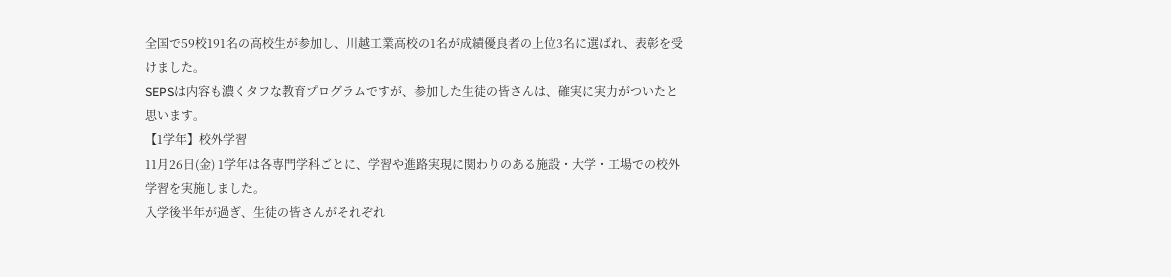全国で59校191名の高校生が参加し、川越工業高校の1名が成績優良者の上位3名に選ばれ、表彰を受けました。
SEPSは内容も濃くタフな教育プログラムですが、参加した生徒の皆さんは、確実に実力がついたと思います。
【1学年】校外学習
11月26日(金) 1学年は各専門学科ごとに、学習や進路実現に関わりのある施設・大学・工場での校外学習を実施しました。
入学後半年が過ぎ、生徒の皆さんがそれぞれ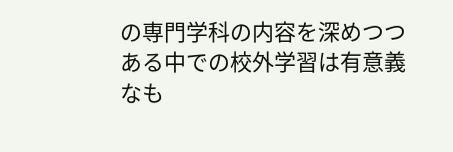の専門学科の内容を深めつつある中での校外学習は有意義なも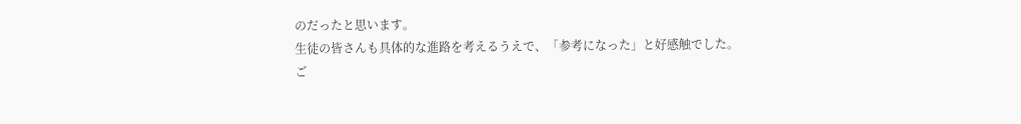のだったと思います。
生徒の皆さんも具体的な進路を考えるうえで、「参考になった」と好感触でした。
ご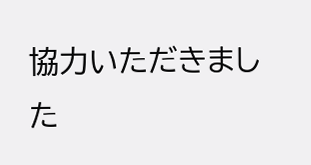協力いただきました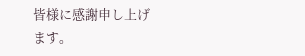皆様に感謝申し上げます。